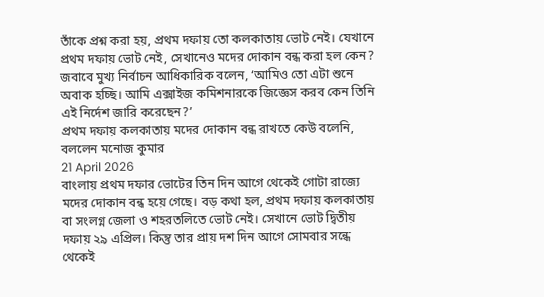তাঁকে প্রশ্ন করা হয়, প্রথম দফায় তো কলকাতায় ভোট নেই। যেখানে প্রথম দফায় ভোট নেই, সেখানেও মদের দোকান বন্ধ করা হল কেন? জবাবে মুখ্য নির্বাচন আধিকারিক বলেন, ‘আমিও তো এটা শুনে অবাক হচ্ছি। আমি এক্সাইজ কমিশনারকে জিজ্ঞেস করব কেন তিনি এই নির্দেশ জারি করেছেন?’
প্রথম দফায় কলকাতায় মদের দোকান বন্ধ রাখতে কেউ বলেনি, বললেন মনোজ কুমার
21 April 2026
বাংলায় প্রথম দফার ভোটের তিন দিন আগে থেকেই গোটা রাজ্যে মদের দোকান বন্ধ হয়ে গেছে। বড় কথা হল, প্রথম দফায় কলকাতায় বা সংলগ্ন জেলা ও শহরতলিতে ভোট নেই। সেখানে ভোট দ্বিতীয় দফায় ২৯ এপ্রিল। কিন্তু তার প্রায় দশ দিন আগে সোমবার সন্ধে থেকেই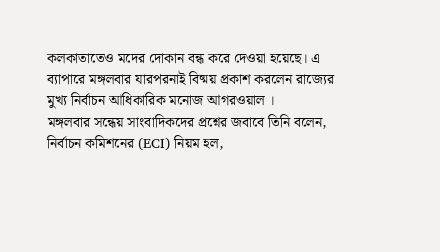কলকাতাতেও মদের দোকান বন্ধ করে দেওয়া হয়েছে। এ ব্যাপারে মঙ্গলবার যারপরনাই বিষ্ময় প্রকাশ করলেন রাজ্যের মুখ্য নির্বাচন আধিকারিক মনোজ আগরওয়াল ।
মঙ্গলবার সন্ধেয় সাংবাদিকদের প্রশ্নের জবাবে তিনি বলেন, নির্বাচন কমিশনের (ECI) নিয়ম হল,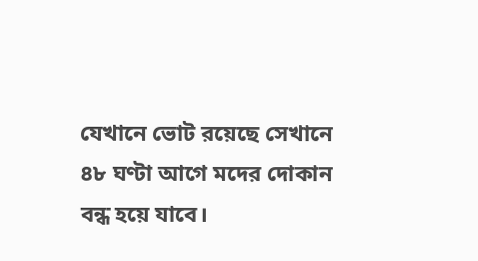যেখানে ভোট রয়েছে সেখানে ৪৮ ঘণ্টা আগে মদের দোকান বন্ধ হয়ে যাবে।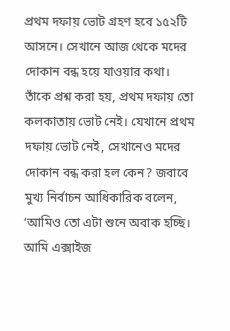প্রথম দফায় ভোট গ্রহণ হবে ১৫২টি আসনে। সেখানে আজ থেকে মদের দোকান বন্ধ হয়ে যাওয়ার কথা।
তাঁকে প্রশ্ন করা হয়, প্রথম দফায় তো কলকাতায় ভোট নেই। যেখানে প্রথম দফায় ভোট নেই, সেখানেও মদের দোকান বন্ধ করা হল কেন? জবাবে মুখ্য নির্বাচন আধিকারিক বলেন, ‘আমিও তো এটা শুনে অবাক হচ্ছি। আমি এক্সাইজ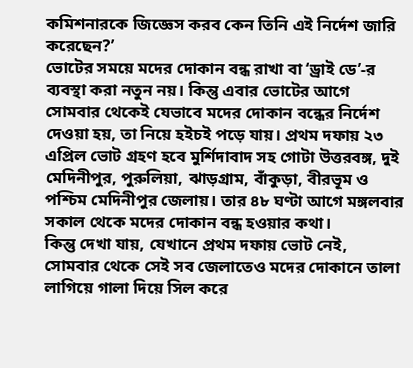কমিশনারকে জিজ্ঞেস করব কেন তিনি এই নির্দেশ জারি করেছেন?’
ভোটের সময়ে মদের দোকান বন্ধ রাখা বা ‘ড্রাই ডে’-র ব্যবস্থা করা নতুন নয়। কিন্তু এবার ভোটের আগে সোমবার থেকেই যেভাবে মদের দোকান বন্ধের নির্দেশ দেওয়া হয়, তা নিয়ে হইচই পড়ে যায়। প্রথম দফায় ২৩ এপ্রিল ভোট গ্রহণ হবে মুর্শিদাবাদ সহ গোটা উত্তরবঙ্গ, দুই মেদিনীপুর, পুরুলিয়া, ঝাড়গ্রাম, বাঁকুড়া, বীরভূম ও পশ্চিম মেদিনীপুর জেলায়। তার ৪৮ ঘণ্টা আগে মঙ্গলবার সকাল থেকে মদের দোকান বন্ধ হওয়ার কথা।
কিন্তু দেখা যায়, যেখানে প্রথম দফায় ভোট নেই, সোমবার থেকে সেই সব জেলাতেও মদের দোকানে তালা লাগিয়ে গালা দিয়ে সিল করে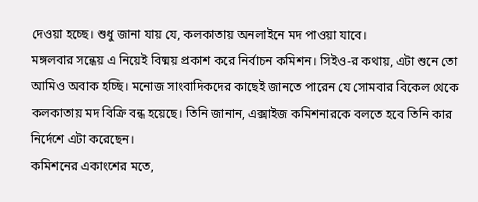দেওয়া হচ্ছে। শুধু জানা যায় যে, কলকাতায় অনলাইনে মদ পাওয়া যাবে।
মঙ্গলবার সন্ধেয় এ নিয়েই বিষ্ময় প্রকাশ করে নির্বাচন কমিশন। সিইও-র কথায়, এটা শুনে তো আমিও অবাক হচ্ছি। মনোজ সাংবাদিকদের কাছেই জানতে পারেন যে সোমবার বিকেল থেকে কলকাতায় মদ বিক্রি বন্ধ হয়েছে। তিনি জানান, এক্সাইজ কমিশনারকে বলতে হবে তিনি কার নির্দেশে এটা করেছেন।
কমিশনের একাংশের মতে,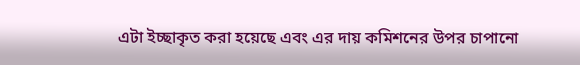এটা ইচ্ছাকৃত করা হয়েছে এবং এর দায় কমিশনের উপর চাপানো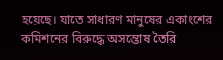হয়েছে। যাতে সাধারণ মানুষের একাংশের কমিশনের বিরুদ্ধে অসন্তোষ তৈরি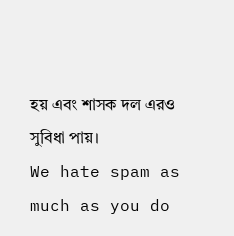হয় এবং শাসক দল এরও সুবিধা পায়।
We hate spam as much as you do